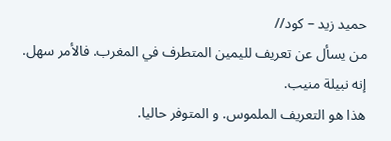حميد زيد – كود//
من يسأل عن تعريف لليمين المتطرف في المغرب. فالأمر سهل.
إنه نبيلة منيب.
هذا هو التعريف الملموس. و المتوفر حاليا.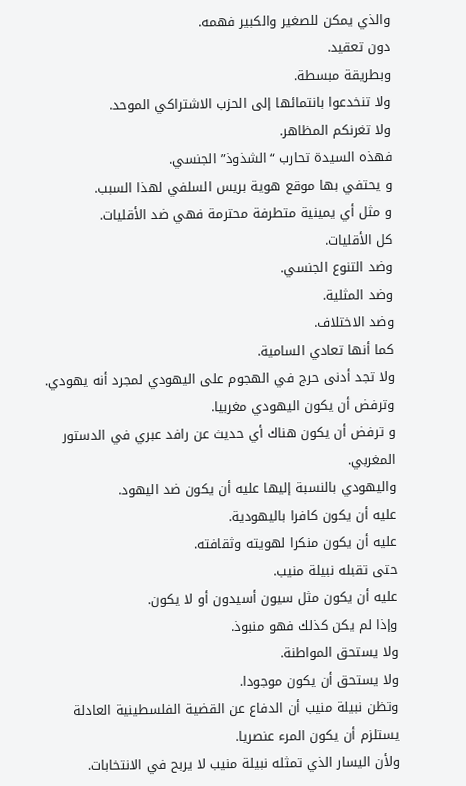والذي يمكن للصغير والكبير فهمه.
دون تعقيد.
وبطريقة مبسطة.
ولا تنخدعوا بانتمائها إلى الحزب الاشتراكي الموحد.
ولا تغرنكم المظاهر.
فهذه السيدة تحارب “الشذوذ” الجنسي.
و يحتفي بها موقع هوية بريس السلفي لهذا السبب.
و مثل أي يمينية متطرفة محترمة فهي ضد الأقليات.
كل الأقليات.
وضد التنوع الجنسي.
وضد المثلية.
وضد الاختلاف.
كما أنها تعادي السامية.
ولا تجد أدنى حرج في الهجوم على اليهودي لمجرد أنه يهودي.
وترفض أن يكون اليهودي مغربيا.
و ترفض أن يكون هناك أي حديث عن رافد عبري في الدستور المغربي.
واليهودي بالنسبة إليها عليه أن يكون ضد اليهود.
عليه أن يكون كافرا باليهودية.
عليه أن يكون منكرا لهويته وثقافته.
حتى تقبله نبيلة منيب.
عليه أن يكون مثل سيون أسيدون أو لا يكون.
وإذا لم يكن كذلك فهو منبوذ.
ولا يستحق المواطنة.
ولا يستحق أن يكون موجودا.
وتظن نبيلة منيب أن الدفاع عن القضية الفلسطينية العادلة يستلزم أن يكون المرء عنصريا.
ولأن اليسار الذي تمثله نبيلة منيب لا يربح في الانتخابات.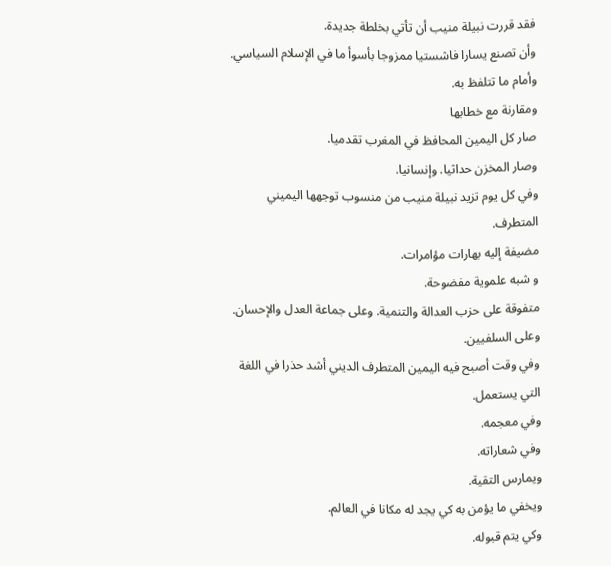فقد قررت نبيلة منيب أن تأتي بخلطة جديدة.
وأن تصنع يسارا فاشستيا ممزوجا بأسوأ ما في الإسلام السياسي.
وأمام ما تتلفظ به.
ومقارنة مع خطابها
صار كل اليمين المحافظ في المغرب تقدميا.
وصار المخزن حداثيا. وإنسانيا.
وفي كل يوم تزيد نبيلة منيب من منسوب توجهها اليميني المتطرف.
مضيفة إليه بهارات مؤامرات.
و شبه علموية مفضوحة.
متفوقة على حزب العدالة والتنمية. وعلى جماعة العدل والإحسان. وعلى السلفيين.
وفي وقت أصبح فيه اليمين المتطرف الديني أشد حذرا في اللغة التي يستعمل.
وفي معجمه.
وفي شعاراته.
ويمارس التقية.
ويخفي ما يؤمن به كي يجد له مكانا في العالم.
وكي يتم قبوله.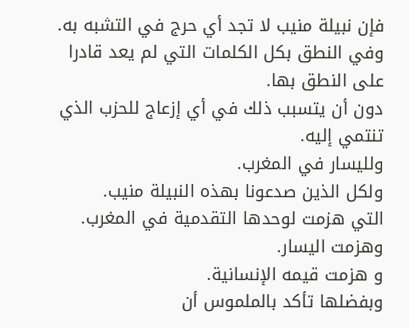فإن نبيلة منيب لا تجد أي حرج في التشبه به.
وفي النطق بكل الكلمات التي لم يعد قادرا على النطق بها.
دون أن يتسبب ذلك في أي إزعاج للحزب الذي تنتمي إليه.
ولليسار في المغرب.
ولكل الذين صدعونا بهذه النبيلة منيب.
التي هزمت لوحدها التقدمية في المغرب.
وهزمت اليسار.
و هزمت قيمه الإنسانية.
وبفضلها تأكد بالملموس أن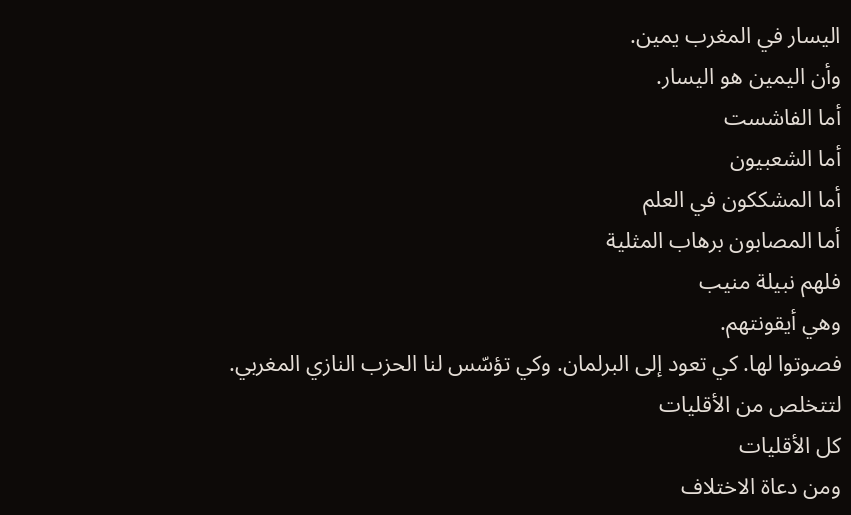اليسار في المغرب يمين.
وأن اليمين هو اليسار.
أما الفاشست
أما الشعبيون
أما المشككون في العلم
أما المصابون برهاب المثلية
فلهم نبيلة منيب
وهي أيقونتهم.
فصوتوا لها. كي تعود إلى البرلمان. وكي تؤسّس لنا الحزب النازي المغربي.
لتتخلص من الأقليات
كل الأقليات
ومن دعاة الاختلاف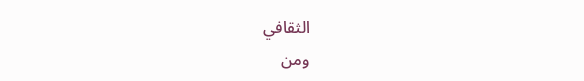الثقافي
ومن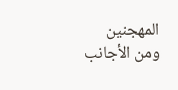المهجنين
ومن الأجانب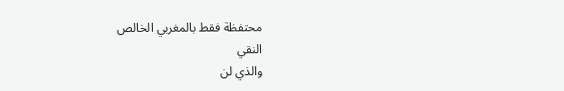محتفظة فقط بالمغربي الخالص
النقي
والذي لن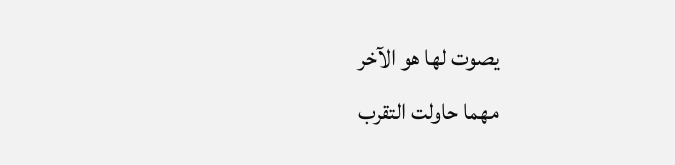يصوت لها هو الآخر
مهما حاولت التقرب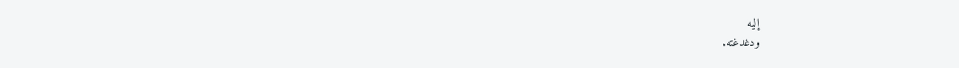إليه
ودغدغته.